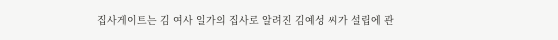집사게이트는 김 여사 일가의 집사로 알려진 김예성 씨가 설립에 관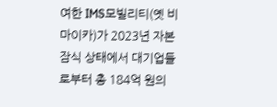여한 IMS모빌리티(옛 비마이카)가 2023년 자본잠식 상태에서 대기업들로부터 총 184억 원의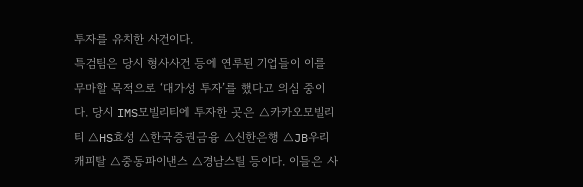투자를 유치한 사건이다.
특검팀은 당시 형사사건 등에 연루된 기업들이 이를 무마할 목적으로 ‘대가성 투자’를 했다고 의심 중이다. 당시 IMS모빌리티에 투자한 곳은 △카카오모빌리티 △HS효성 △한국증권금융 △신한은행 △JB우리캐피탈 △중동파이낸스 △경남스틸 등이다. 이들은 사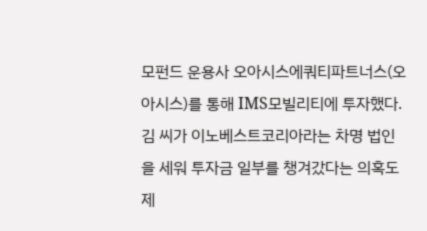모펀드 운용사 오아시스에쿼티파트너스(오아시스)를 통해 IMS모빌리티에 투자했다.
김 씨가 이노베스트코리아라는 차명 법인을 세워 투자금 일부를 챙겨갔다는 의혹도 제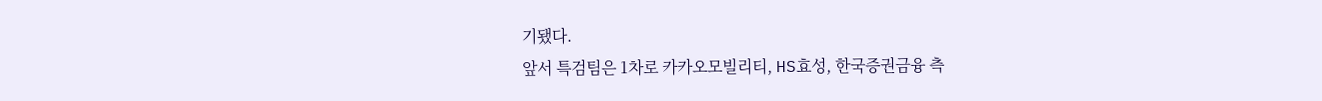기됐다.
앞서 특검팀은 1차로 카카오모빌리티, HS효성, 한국증권금융 측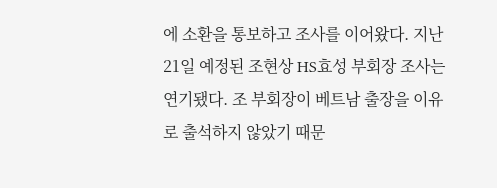에 소환을 통보하고 조사를 이어왔다. 지난 21일 예정된 조현상 HS효성 부회장 조사는 연기됐다. 조 부회장이 베트남 출장을 이유로 출석하지 않았기 때문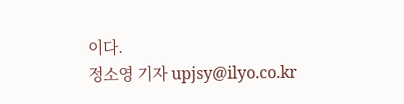이다.
정소영 기자 upjsy@ilyo.co.kr